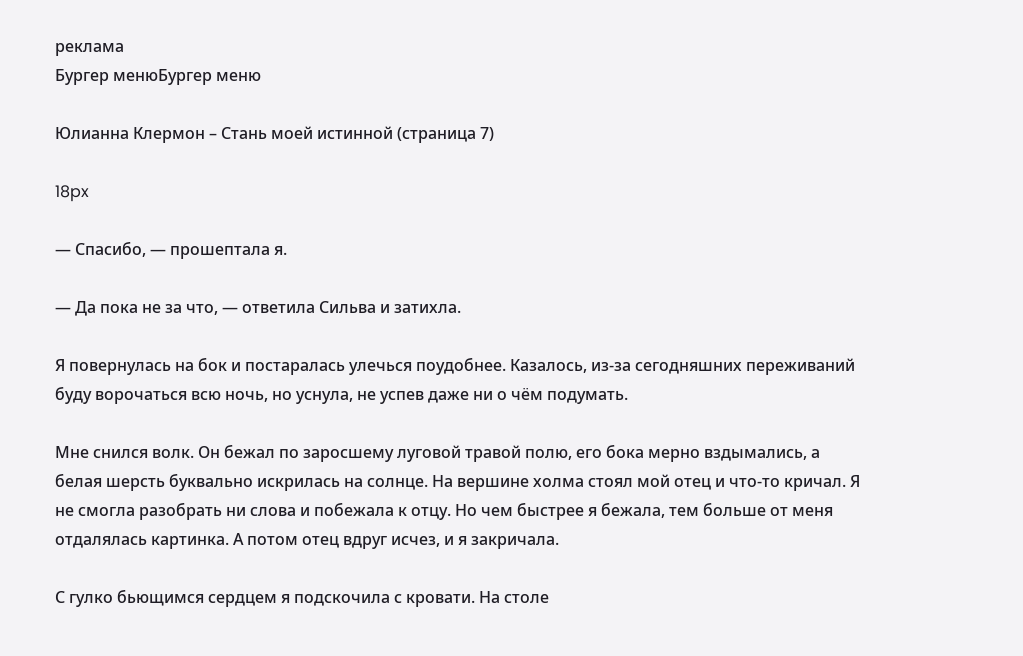реклама
Бургер менюБургер меню

Юлианна Клермон – Стань моей истинной (страница 7)

18px

— Спасибо, — прошептала я.

— Да пока не за что, — ответила Сильва и затихла.

Я повернулась на бок и постаралась улечься поудобнее. Казалось, из-за сегодняшних переживаний буду ворочаться всю ночь, но уснула, не успев даже ни о чём подумать.

Мне снился волк. Он бежал по заросшему луговой травой полю, его бока мерно вздымались, а белая шерсть буквально искрилась на солнце. На вершине холма стоял мой отец и что-то кричал. Я не смогла разобрать ни слова и побежала к отцу. Но чем быстрее я бежала, тем больше от меня отдалялась картинка. А потом отец вдруг исчез, и я закричала.

С гулко бьющимся сердцем я подскочила с кровати. На столе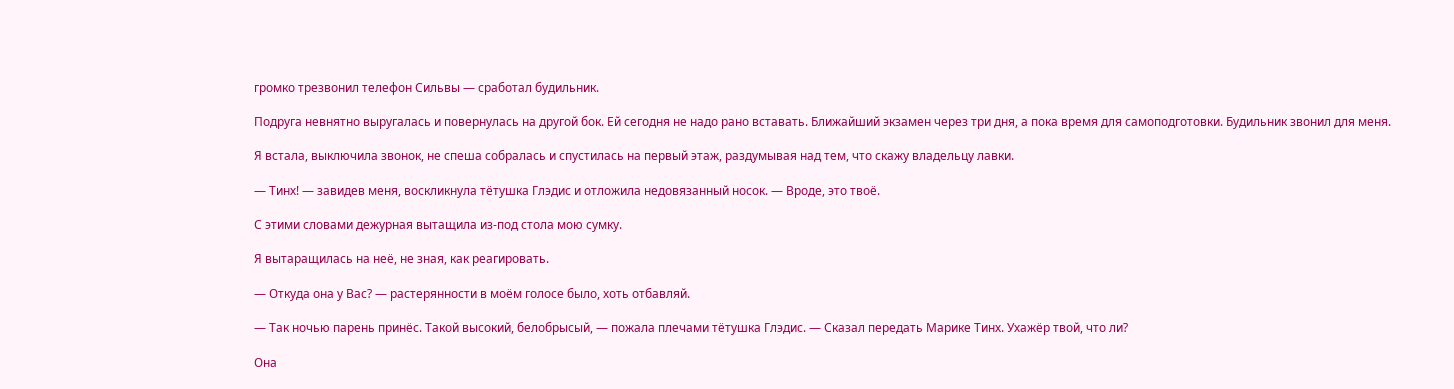громко трезвонил телефон Сильвы — сработал будильник.

Подруга невнятно выругалась и повернулась на другой бок. Ей сегодня не надо рано вставать. Ближайший экзамен через три дня, а пока время для самоподготовки. Будильник звонил для меня.

Я встала, выключила звонок, не спеша собралась и спустилась на первый этаж, раздумывая над тем, что скажу владельцу лавки.

— Тинх! — завидев меня, воскликнула тётушка Глэдис и отложила недовязанный носок. — Вроде, это твоё.

С этими словами дежурная вытащила из-под стола мою сумку.

Я вытаращилась на неё, не зная, как реагировать.

— Откуда она у Вас? — растерянности в моём голосе было, хоть отбавляй.

— Так ночью парень принёс. Такой высокий, белобрысый, — пожала плечами тётушка Глэдис. — Сказал передать Марике Тинх. Ухажёр твой, что ли?

Она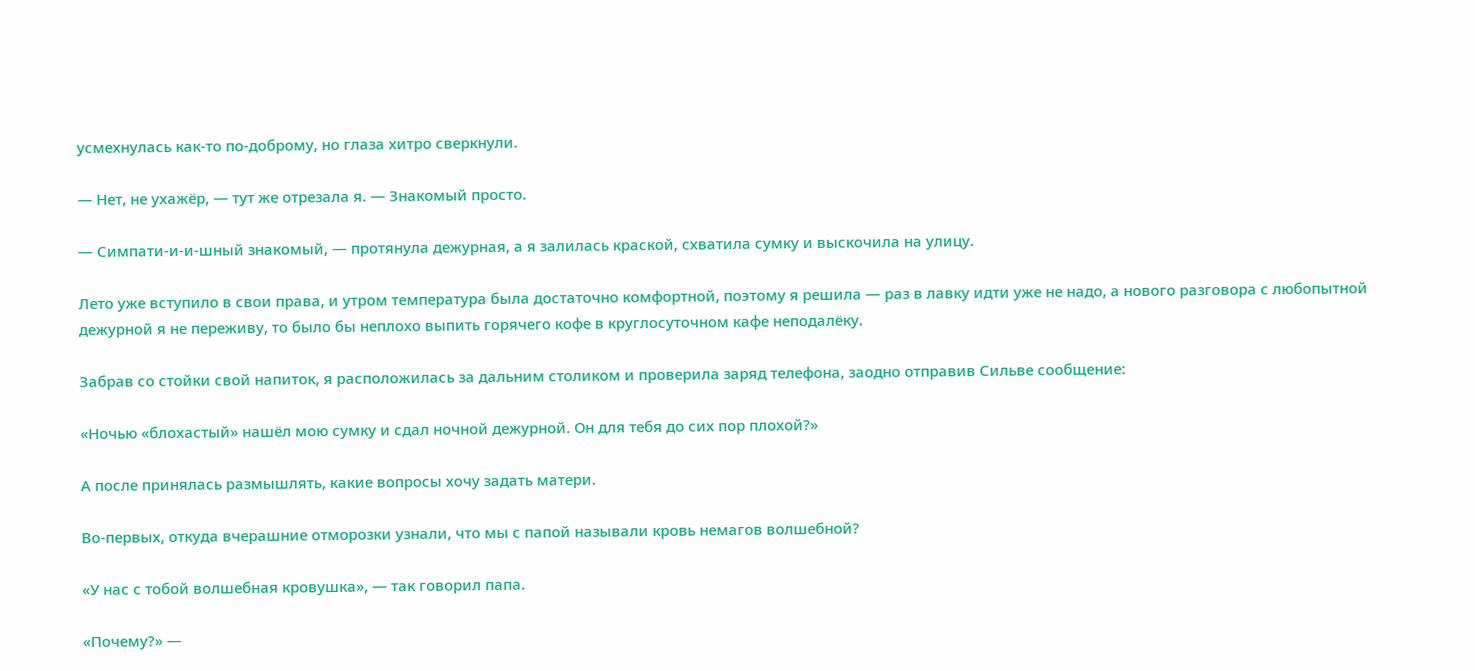усмехнулась как-то по-доброму, но глаза хитро сверкнули.

— Нет, не ухажёр, — тут же отрезала я. — Знакомый просто.

— Симпати-и-и-шный знакомый, — протянула дежурная, а я залилась краской, схватила сумку и выскочила на улицу.

Лето уже вступило в свои права, и утром температура была достаточно комфортной, поэтому я решила — раз в лавку идти уже не надо, а нового разговора с любопытной дежурной я не переживу, то было бы неплохо выпить горячего кофе в круглосуточном кафе неподалёку.

Забрав со стойки свой напиток, я расположилась за дальним столиком и проверила заряд телефона, заодно отправив Сильве сообщение:

«Ночью «блохастый» нашёл мою сумку и сдал ночной дежурной. Он для тебя до сих пор плохой?»

А после принялась размышлять, какие вопросы хочу задать матери.

Во-первых, откуда вчерашние отморозки узнали, что мы с папой называли кровь немагов волшебной?

«У нас с тобой волшебная кровушка», — так говорил папа.

«Почему?» —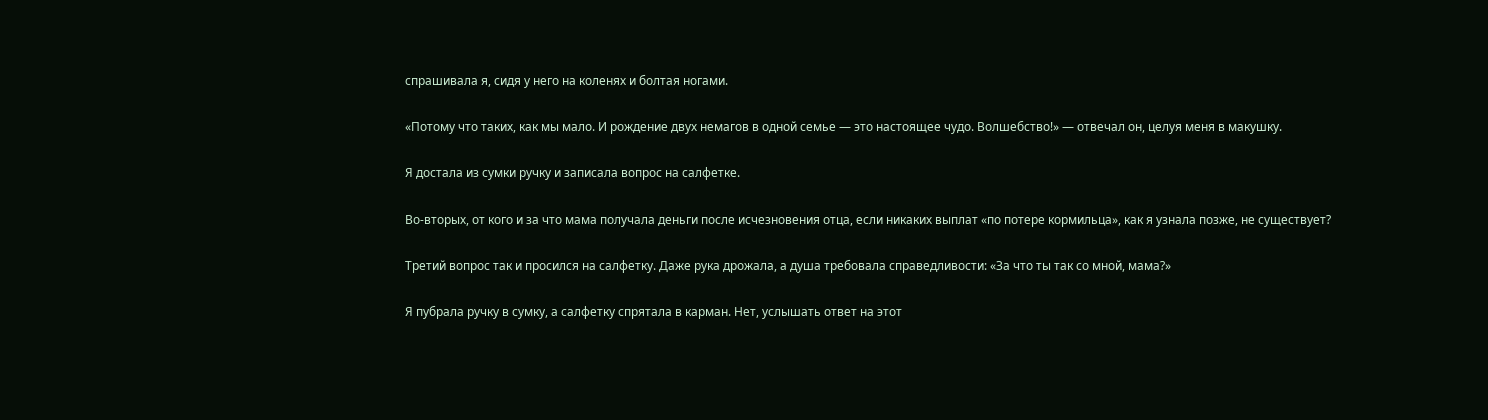спрашивала я, сидя у него на коленях и болтая ногами.

«Потому что таких, как мы мало. И рождение двух немагов в одной семье — это настоящее чудо. Волшебство!» — отвечал он, целуя меня в макушку.

Я достала из сумки ручку и записала вопрос на салфетке.

Во-вторых, от кого и за что мама получала деньги после исчезновения отца, если никаких выплат «по потере кормильца», как я узнала позже, не существует?

Третий вопрос так и просился на салфетку. Даже рука дрожала, а душа требовала справедливости: «За что ты так со мной, мама?»

Я пубрала ручку в сумку, а салфетку спрятала в карман. Нет, услышать ответ на этот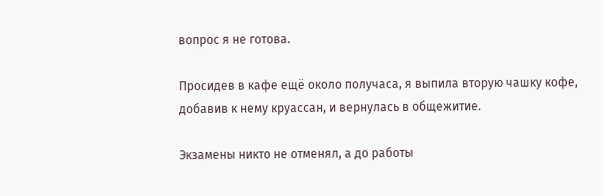вопрос я не готова.

Просидев в кафе ещё около получаса, я выпила вторую чашку кофе, добавив к нему круассан, и вернулась в общежитие.

Экзамены никто не отменял, а до работы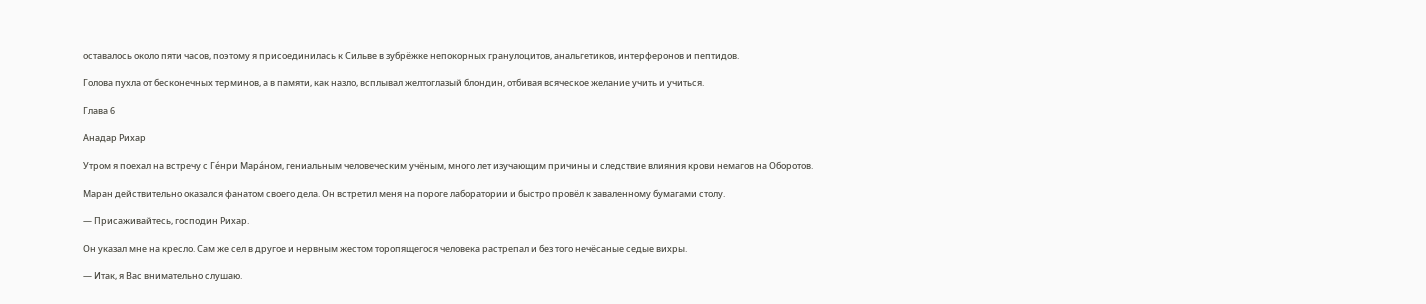оставалось около пяти часов, поэтому я присоединилась к Сильве в зубрёжке непокорных гранулоцитов, анальгетиков, интерферонов и пептидов.

Голова пухла от бесконечных терминов, а в памяти, как назло, всплывал желтоглазый блондин, отбивая всяческое желание учить и учиться.

Глава 6

Анадар Рихар

Утром я поехал на встречу с Ге́нри Мара́ном, гениальным человеческим учёным, много лет изучающим причины и следствие влияния крови немагов на Оборотов.

Маран действительно оказался фанатом своего дела. Он встретил меня на пороге лаборатории и быстро провёл к заваленному бумагами столу.

— Присаживайтесь, господин Рихар.

Он указал мне на кресло. Сам же сел в другое и нервным жестом торопящегося человека растрепал и без того нечёсаные седые вихры.

— Итак, я Вас внимательно слушаю.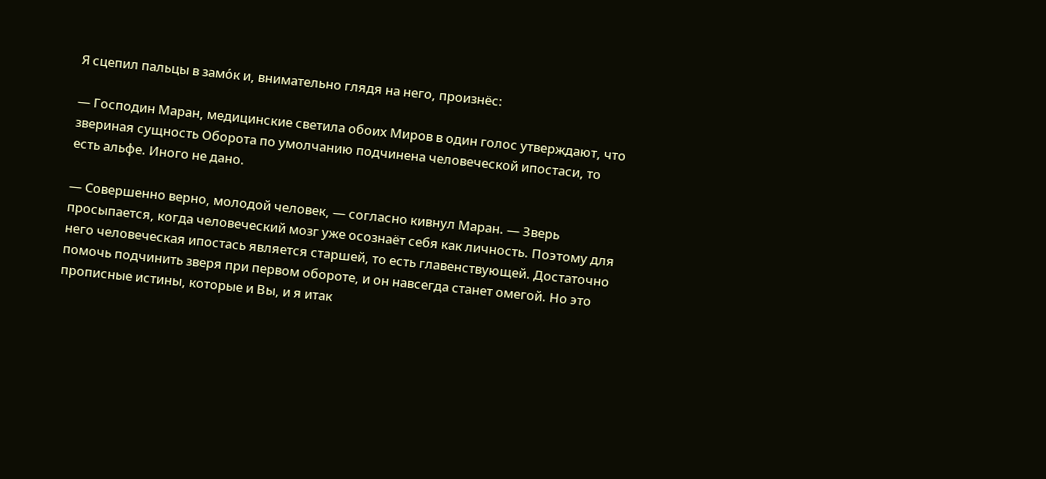Я сцепил пальцы в замо́к и, внимательно глядя на него, произнёс:

— Господин Маран, медицинские светила обоих Миров в один голос утверждают, что звериная сущность Оборота по умолчанию подчинена человеческой ипостаси, то есть альфе. Иного не дано.

— Совершенно верно, молодой человек, — согласно кивнул Маран. — Зверь просыпается, когда человеческий мозг уже осознаёт себя как личность. Поэтому для него человеческая ипостась является старшей, то есть главенствующей. Достаточно помочь подчинить зверя при первом обороте, и он навсегда станет омегой. Но это прописные истины, которые и Вы, и я итак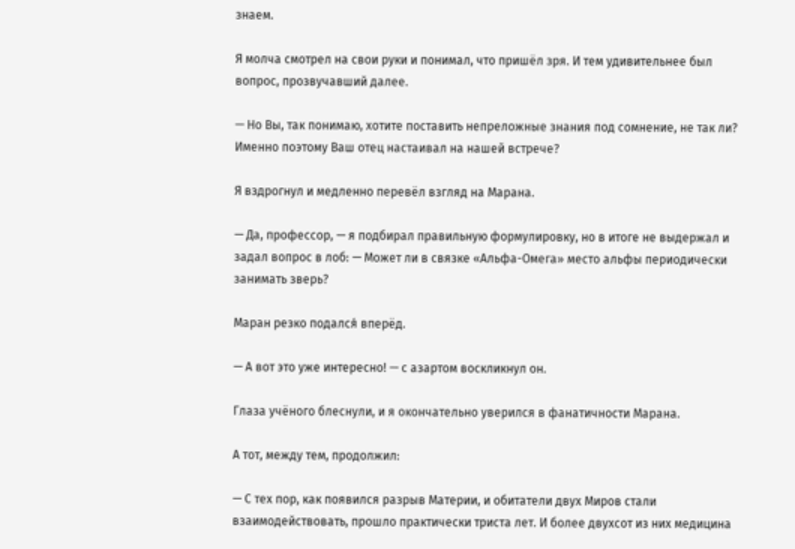знаем.

Я молча смотрел на свои руки и понимал, что пришёл зря. И тем удивительнее был вопрос, прозвучавший далее.

— Но Вы, так понимаю, хотите поставить непреложные знания под сомнение, не так ли? Именно поэтому Ваш отец настаивал на нашей встрече?

Я вздрогнул и медленно перевёл взгляд на Марана.

— Да, профессор, — я подбирал правильную формулировку, но в итоге не выдержал и задал вопрос в лоб: — Может ли в связке «Альфа-Омега» место альфы периодически занимать зверь?

Маран резко подался́ вперёд.

— А вот это уже интересно! — с азартом воскликнул он.

Глаза учёного блеснули, и я окончательно уверился в фанатичности Марана.

А тот, между тем, продолжил:

— С тех пор, как появился разрыв Материи, и обитатели двух Миров стали взаимодействовать, прошло практически триста лет. И более двухсот из них медицина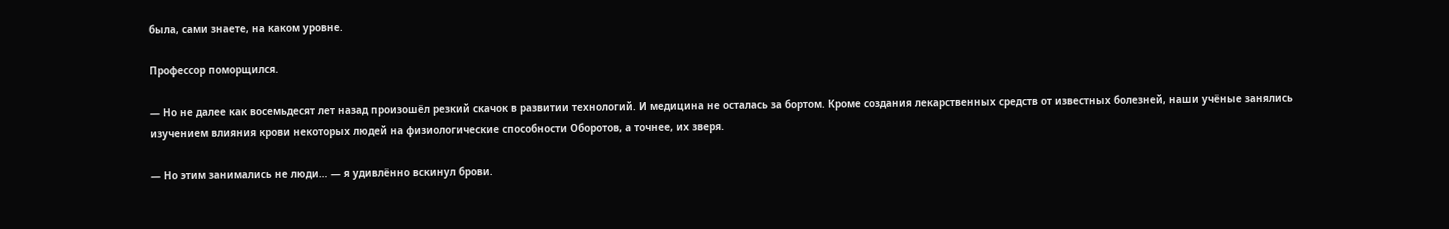была, сами знаете, на каком уровне.

Профессор поморщился.

— Но не далее как восемьдесят лет назад произошёл резкий скачок в развитии технологий. И медицина не осталась за бортом. Кроме создания лекарственных средств от известных болезней, наши учёные занялись изучением влияния крови некоторых людей на физиологические способности Оборотов, а точнее, их зверя.

— Но этим занимались не люди… — я удивлённо вскинул брови.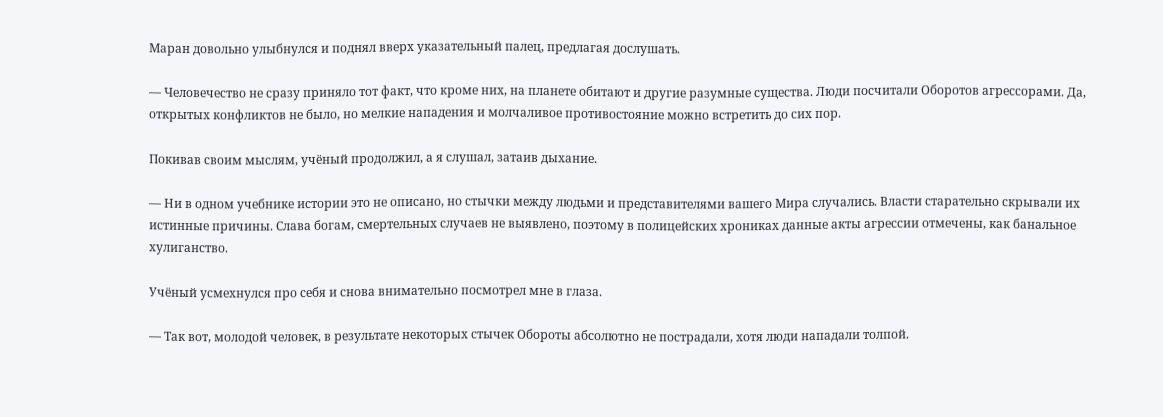Маран довольно улыбнулся и поднял вверх указательный палец, предлагая дослушать.

— Человечество не сразу приняло тот факт, что кроме них, на планете обитают и другие разумные существа. Люди посчитали Оборотов агрессорами. Да, открытых конфликтов не было, но мелкие нападения и молчаливое противостояние можно встретить до сих пор.

Покивав своим мыслям, учёный продолжил, а я слушал, затаив дыхание.

— Ни в одном учебнике истории это не описано, но стычки между людьми и представителями вашего Мира случались. Власти старательно скрывали их истинные причины. Слава богам, смертельных случаев не выявлено, поэтому в полицейских хрониках данные акты агрессии отмечены, как банальное хулиганство.

Учёный усмехнулся про себя и снова внимательно посмотрел мне в глаза.

— Так вот, молодой человек, в результате некоторых стычек Обороты абсолютно не пострадали, хотя люди нападали толпой.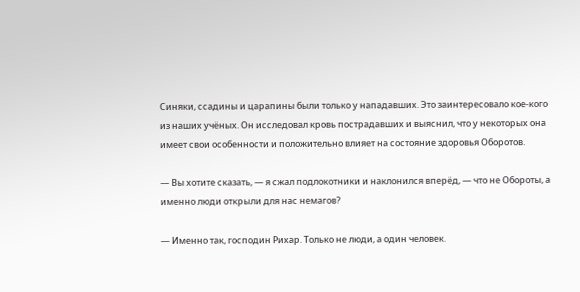Синяки, ссадины и царапины были только у нападавших. Это заинтересовало кое-кого из наших учёных. Он исследовал кровь пострадавших и выяснил, что у некоторых она имеет свои особенности и положительно влияет на состояние здоровья Оборотов.

— Вы хотите сказать, — я сжал подлокотники и наклонился вперёд, — что не Обороты, а именно люди открыли для нас немагов?

— Именно так, господин Рихар. Только не люди, а один человек.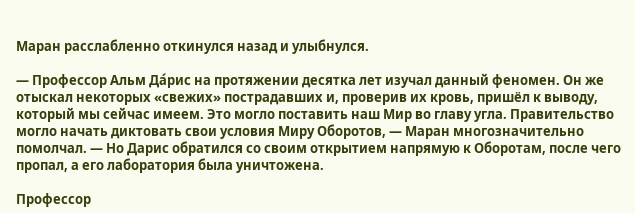Маран расслабленно откинулся назад и улыбнулся.

— Профессор Альм Да́рис на протяжении десятка лет изучал данный феномен. Он же отыскал некоторых «свежих» пострадавших и, проверив их кровь, пришёл к выводу, который мы сейчас имеем. Это могло поставить наш Мир во главу угла. Правительство могло начать диктовать свои условия Миру Оборотов, — Маран многозначительно помолчал. — Но Дарис обратился со своим открытием напрямую к Оборотам, после чего пропал, а его лаборатория была уничтожена.

Профессор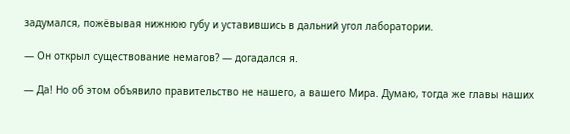задумался, пожёвывая нижнюю губу и уставившись в дальний угол лаборатории.

— Он открыл существование немагов? — догадался я.

— Да! Но об этом объявило правительство не нашего, а вашего Мира. Думаю, тогда же главы наших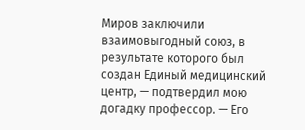Миров заключили взаимовыгодный союз, в результате которого был создан Единый медицинский центр, — подтвердил мою догадку профессор. — Его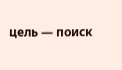цель — поиск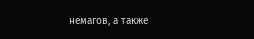немагов, а также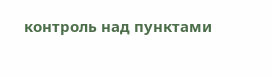контроль над пунктами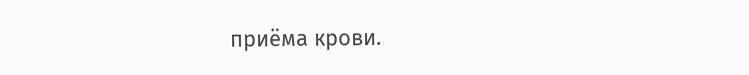приёма крови.